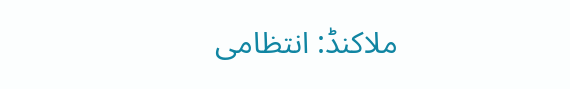ملاکنڈ: انتظامی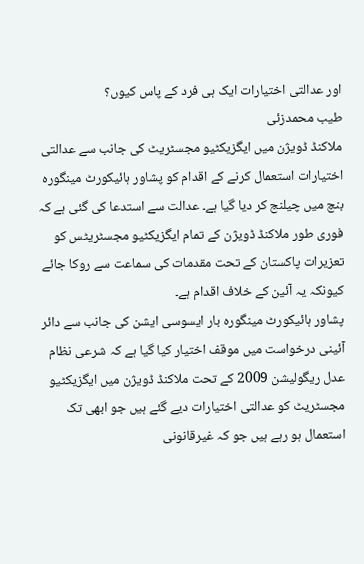اور عدالتی اختیارات ایک ہی فرد کے پاس کیوں؟
طیب محمدزئی
ملاکنڈ ڈویژن میں ایگزیکٹیو مجسٹریٹ کی جانب سے عدالتی اختیارات استعمال کرنے کے اقدام کو پشاور ہائیکورٹ مینگورہ بنچ میں چیلنج کر دیا گیا ہے۔ عدالت سے استدعا کی گئی ہے کہ فوری طور ملاکنڈ ڈویژن کے تمام ایگزیکٹیو مجسٹریٹس کو تعزیرات پاکستان کے تحت مقدمات کی سماعت سے روکا جائے کیونکہ یہ آئین کے خلاف اقدام ہے۔
پشاور ہائیکورٹ مینگورہ بار ایسوسی ایشن کی جانب سے دائر آئینی درخواست میں موقف اختیار کیا گیا ہے کہ شرعی نظام عدل ریگولیشن 2009 کے تحت ملاکنڈ ڈویژن میں ایگزیکٹیو مجسٹریٹ کو عدالتی اختیارات دیے گئے ہیں جو ابھی تک استعمال ہو رہے ہیں جو کہ غیرقانونی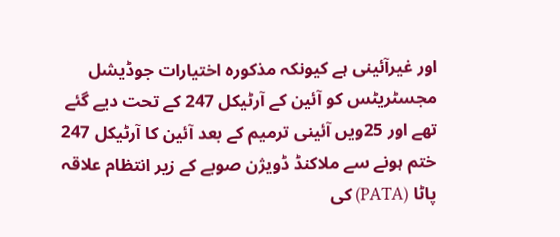اور غیرآئینی ہے کیونکہ مذکورہ اختیارات جوڈیشل مجسٹریٹس کو آئین کے آرٹیکل 247 کے تحت دیے گئے تھے اور 25ویں آئینی ترمیم کے بعد آئین کا آرٹیکل 247 ختم ہونے سے ملاکنڈ ڈویژن صوبے کے زیر انتظام علاقہ پاٹا (PATA) کی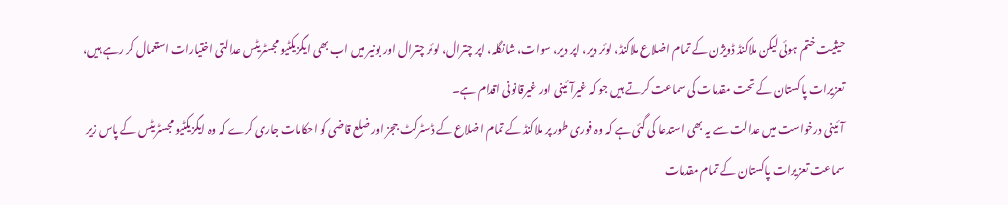حیثیت ختم ہوئی لیکن ملاکنڈ ڈویژن کے تمام اضلاع ملاکنڈ، لوئر دیر، اپر دیر، سوات، شانگلہ، اپر چترال، لوئر چترال اور بونیر میں اب بھی ایگزیکٹیو مجسٹریٹس عدالتی اختیارات استعمال کر رہے ہیں، تعزیرات پاکستان کے تحت مقدمات کی سماعت کرتے ہیں جو کہ غیرآئینی اور غیرقانونی اقدام ہے۔
آئینی درخواست میں عدالت سے یہ بھی استدعا کی گئی ہے کہ وہ فوری طور پر ملاکنڈ کے تمام اضلاع کے ڈسٹرکٹ ججز اور ضلع قاضی کو احکامات جاری کرے کہ وہ ایگزیکٹیو مجسٹریٹس کے پاس زیر سماعت تعزیرات پاکستان کے تمام مقدمات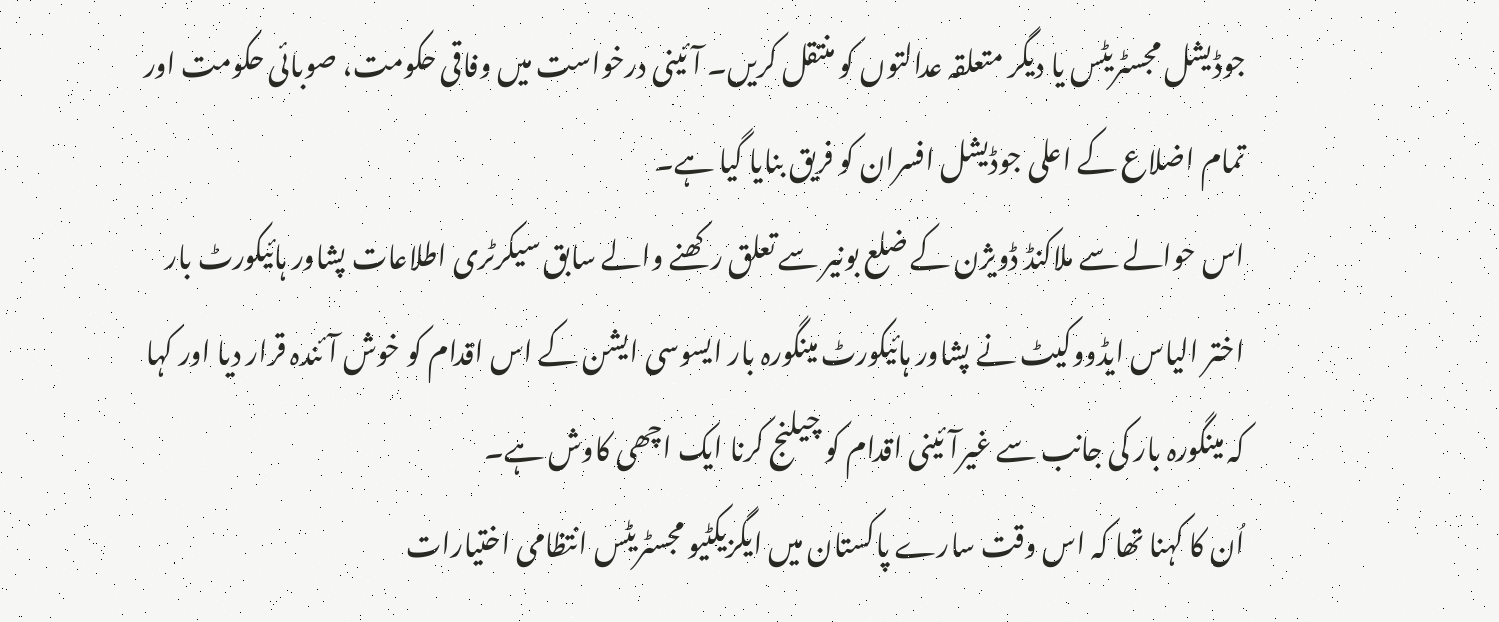جوڈیشل مجسٹریٹس یا دیگر متعلقہ عدالتوں کو منتقل کریں۔ آئینی درخواست میں وفاقی حکومت، صوبائی حکومت اور تمام اضلاع کے اعلی جوڈیشل افسران کو فریق بنایا گیا ہے۔
اس حوالے سے ملاکنڈ ڈویژن کے ضلع بونیر سے تعلق رکھنے والے سابق سیکرٹری اطلاعات پشاور ہائیکورٹ بار اختر الیاس ایڈووکیٹ نے پشاور ہائیکورٹ مینگورہ بار ایسوسی ایشن کے اس اقدام کو خوش آئندہ قرار دیا اور کہا کہ مینگورہ بار کی جانب سے غیرآئینی اقدام کو چیلنج کرنا ایک اچھی کاوش ہے۔
اُن کا کہنا تھا کہ اس وقت سارے پاکستان میں ایگزیکٹیو مجسٹریٹس انتظامی اختیارات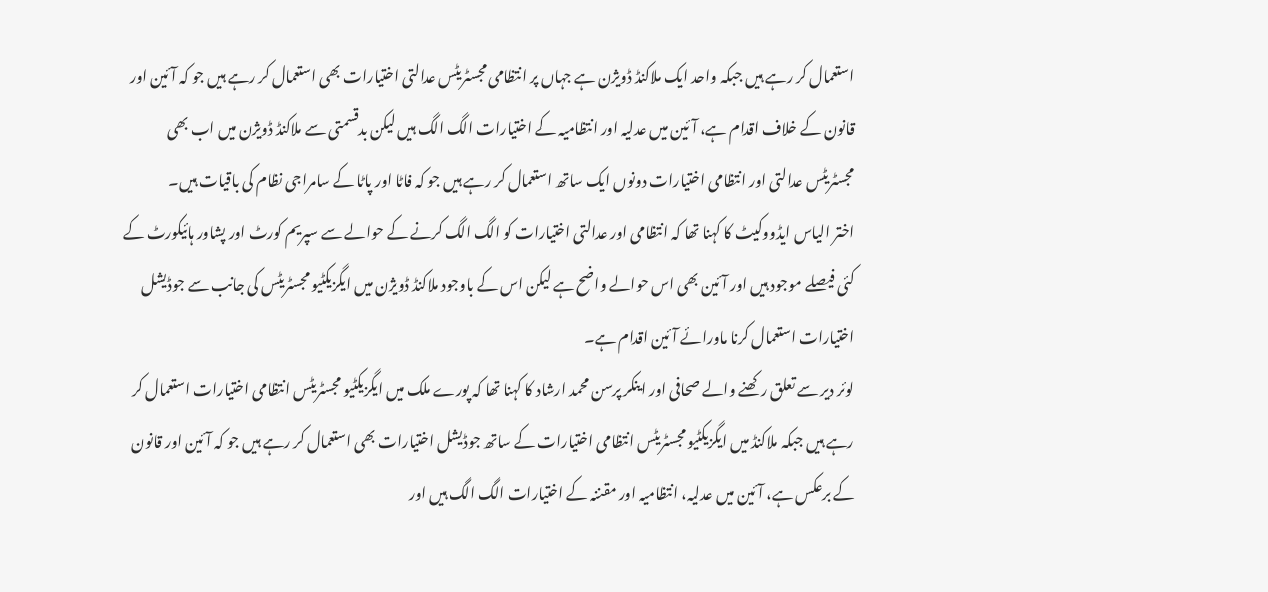استعمال کر رہے ہیں جبکہ واحد ایک ملاکنڈ ڈویژن ہے جہاں پر انتظامی مجسٹریٹس عدالتی اختیارات بھی استعمال کر رہے ہیں جو کہ آئین اور قانون کے خلاف اقدام ہے، آئین میں عدلیہ اور انتظامیہ کے اختیارات الگ الگ ہیں لیکن بدقسمتی سے ملاکنڈ ڈویژن میں اب بھی مجسٹریٹس عدالتی اور انتظامی اختیارات دونوں ایک ساتھ استعمال کر رہے ہیں جو کہ فاٹا اور پاٹا کے سامراجی نظام کی باقیات ہیں۔
اختر الیاس ایڈووکیٹ کا کہنا تھا کہ انتظامی اور عدالتی اختیارات کو الگ الگ کرنے کے حوالے سے سپریم کورٹ اور پشاور ہائیکورٹ کے کئی فیصلے موجود ہیں اور آئین بھی اس حوالے واضح ہے لیکن اس کے باوجود ملاکنڈ ڈویژن میں ایگزیکٹیو مجسٹریٹس کی جانب سے جوڈیشل اختیارات استعمال کرنا ماورائے آئین اقدام ہے۔
لوئر دیر سے تعلق رکھنے والے صحافی اور اینکر پرسن محمد ارشاد کا کہنا تھا کہ پورے ملک میں ایگزیکٹیو مجسٹریٹس انتظامی اختیارات استعمال کر رہے ہیں جبکہ ملاکنڈ میں ایگزیکٹیو مجسٹریٹس انتظامی اختیارات کے ساتھ جوڈیشل اختیارات بھی استعمال کر رہے ہیں جو کہ آئین اور قانون کے برعکس ہے، آئین میں عدلیہ، انتظامیہ اور مقننہ کے اختیارات الگ الگ ہیں اور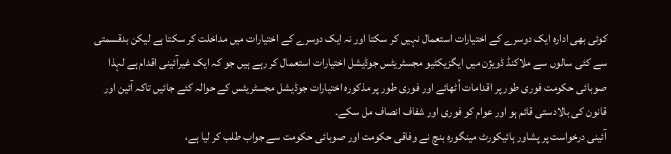کوئی بھی ادارہ ایک دوسرے کے اختیارات استعمال نہیں کر سکتا اور نہ ایک دوسرے کے اختیارات میں مداخلت کر سکتا ہے لیکن بدقسمتی سے کئی سالوں سے ملاکنڈ ڈویژن میں ایگزیکٹیو مجسٹریٹس جوڈیشل اختیارات استعمال کر رہے ہیں جو کہ ایک غیرآئینی اقدام ہے لہذا صوبائی حکومت فوری طور پر اقدامات اُٹھائے اور فوری طور پر مذکورہ اختیارات جوڈیشل مجسٹریٹس کے حوالہ کئے جائیں تاکہ آئین اور قانون کی بالادستی قائم ہو اور عوام کو فوری اور شفاف انصاف مل سکے۔
آئینی درخواست پر پشاور ہائیکورٹ مینگورہ بنچ نے وفاقی حکومت اور صوبائی حکومت سے جواب طلب کر لیا ہے،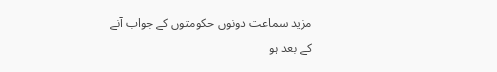مزید سماعت دونوں حکومتوں کے جواب آنے کے بعد ہو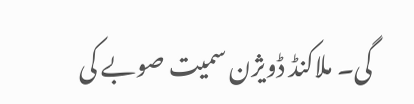گی۔ ملاکنڈ ڈویژن سمیت صوبے کی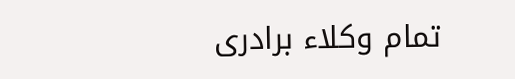تمام وکلاء برادری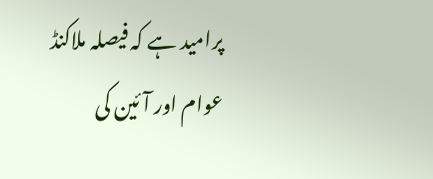پرامید ہے کہ فیصلہ ملاکنڈ عوام اور آئین کی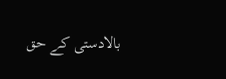بالادستی کے حق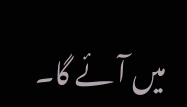میں آئے گا۔